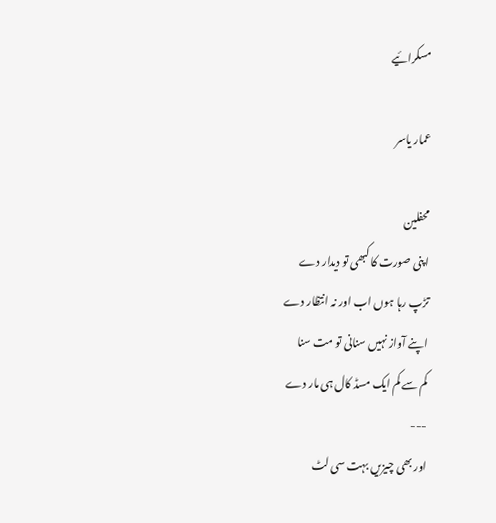مسکرائیے

عمار یاسر

محفلین
اپنی صورت کا کبھی تو دیدار دے
تڑپ رہا ہوں اب اور نہ انتظار دے
اپنے آواز نہیں سنانی تو مت سنا
کم سے کم ایک مسڈ کال ہی مار دے
---
اور بھی چیزیں بہت سی لٹ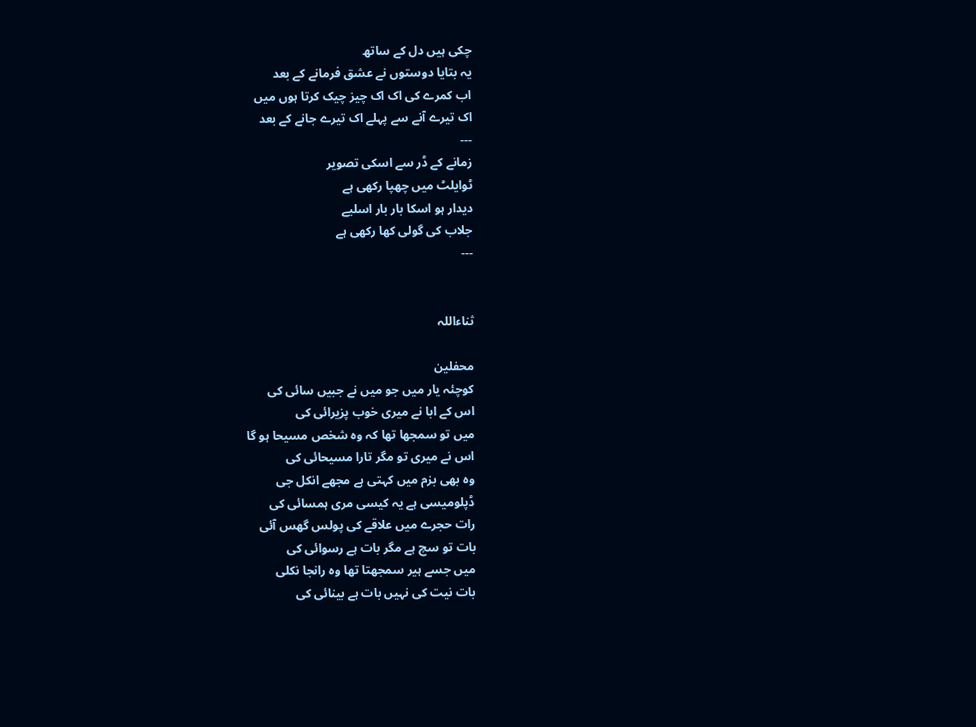چکی ہیں دل کے ساتھ
یہ بتایا دوستوں نے عشق فرمانے کے بعد
اب کمرے کی اک اک چیز چیک کرتا ہوں میں
اک تیرے آنے سے پہلے اک تیرے جانے کے بعد
---
زمانے کے ڈر سے اسکی تصویر
ٹوایلٹ میں چھپا رکھی ہے
دیدار ہو اسکا بار بار اسلیے
جلاب کی گولی کھا رکھی ہے
---


ثناءاللہ

محفلین
کوچئہ یار میں جو میں نے جبیں سائی کی
اس کے ابا نے میری خوب پزیرائی کی
میں تو سمجھا تھا کہ وہ شخص مسیحا ہو گا
اس نے میری تو مگر تارا مسیحائی کی
وہ بھی بزم میں کہتی ہے مجھے انکل جی
ڈپلومیسی ہے یہ کیسی مری ہمسائی کی
رات حجرے میں علاقے کی پولس گھس آئی
بات تو سچ ہے مگر بات ہے رسوائی کی
میں جسے ہیر سمجھتا تھا وہ رانجا نکلی
بات نیت کی نہیں بات ہے بینائی کی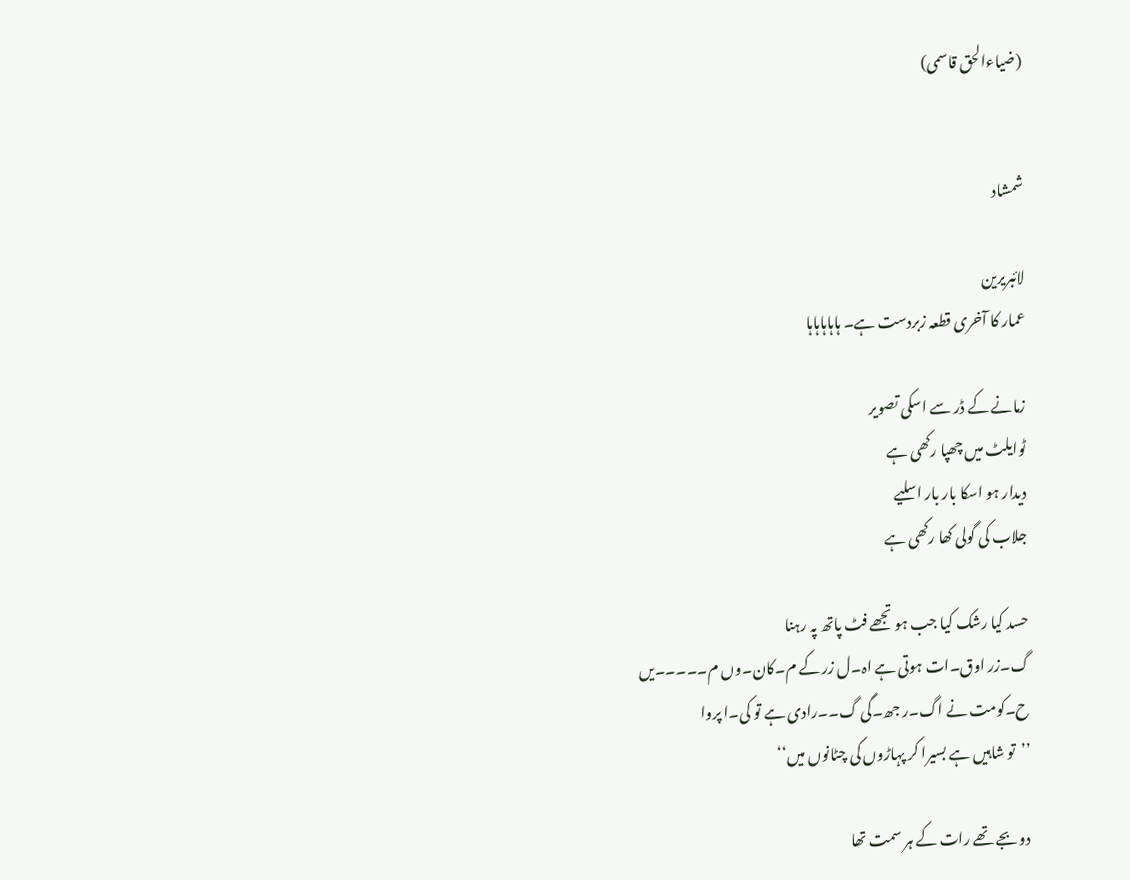(ضیاءالحق قاسمی)


شمشاد

لائبریرین
عمار کا آخری قطعہ زبردست ہے۔ ہاہاہاہاہا

زمانے کے ڈر سے اسکی تصویر
ٹوایلٹ میں چھپا رکھی ہے
دیدار ہو اسکا بار بار اسلیے
جلاب کی گولی کھا رکھی ہے

حسد کیا رشک کیا جب ہو تجھے فٹ پاتھ پہ رہنا
گ۔زر اوق۔ات ہوتی ہے اہ۔ل زر کے م۔کان۔وں م۔۔۔۔۔یں
ح۔کومت نے اگ۔ر جھ۔گی گ۔۔رادی ہے تو کی۔ا پروا
’’تو شاہیں ہے بسیرا کر پہاڑوں کی چٹانوں میں‘‘

دو بجے تھے رات کے ہر سمت تھا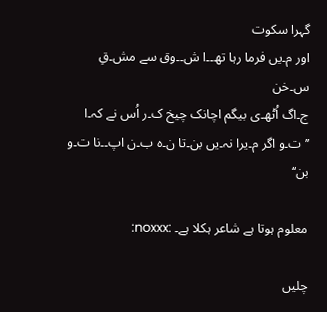گہرا سکوت
اور م۔یں فرما رہا تھ۔۔ا ش۔۔وق سے مش۔قِ س۔خن
ج۔اگ اُٹھ۔ی بیگم اچانک چیخ ک۔ر اُس نے کہ۔ا
’’ت۔و اگر م۔یرا نہ۔یں بن۔تا ن۔ہ ب۔ن اپ۔۔نا ت۔و بن‘‘

معلوم ہوتا ہے شاعر ہکلا ہے۔ :noxxx:

چلیں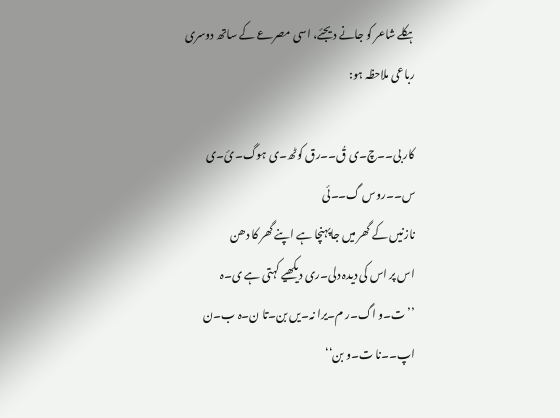ہکلے شاعر کو جانے دیجئے، اسی مصرعے کے ساتھ دوسری رباعی ملاحظہ ہو:

کار بی۔۔چ۔ی قُ۔۔رق کوٹھ۔ی ہوگ۔ئ۔ی س۔۔روس گ۔۔ئی
نازنیں کے گھر میں جاپہنچا ہے اپنے گھر کا دھن
اس پر اس کی دیدہ دلی۔ری دیکھیے کہتی ہے ی۔ہ
’’ت۔و اگ۔ر م۔یرا نہ۔یں بن۔تا ن۔ہ ب۔ن اپ۔۔نا ت۔و بن‘‘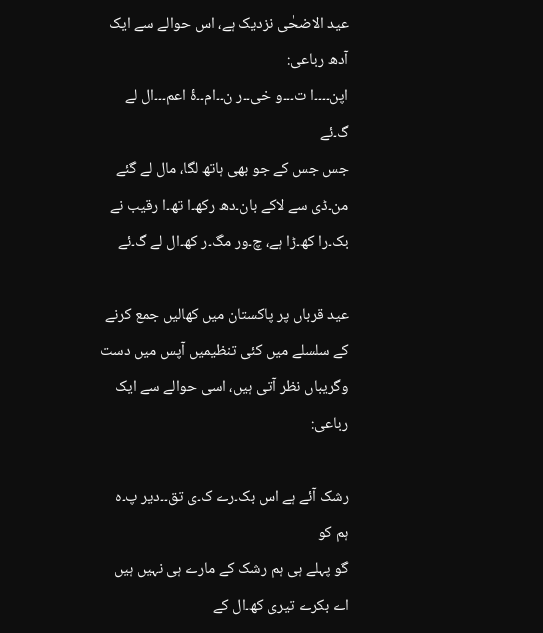عید الاضحٰی نزدیک ہے، اس حوالے سے ایک آدھ رباعی:
اپن۔۔۔۔ا ت۔۔۔و خی۔۔ر ن۔۔ام۔۔ۂ اعم۔۔۔ال لے گ۔ئے
جس جس کے جو بھی ہاتھ لگا، مال لے گئے
من۔ڈی سے لاکے بان۔دھ رکھ۔ا تھ۔ا رقیب نے
بک۔را کھ۔ڑا ہے، چ۔ور مگ۔ر کھ۔ال لے گ۔ئے

عید قرباں پر پاکستان میں کھالیں جمع کرنے کے سلسلے میں کئی تنظیمیں آپس میں دست وگریباں نظر آتی ہیں، اسی حوالے سے ایک رباعی:

رشک آئے ہے اس بک۔رے ک۔ی تق۔۔دیر پ۔ہ ہم کو
گو پہلے ہی ہم رشک کے مارے ہی نہیں ہیں
اے بکرے تیری کھ۔ال کے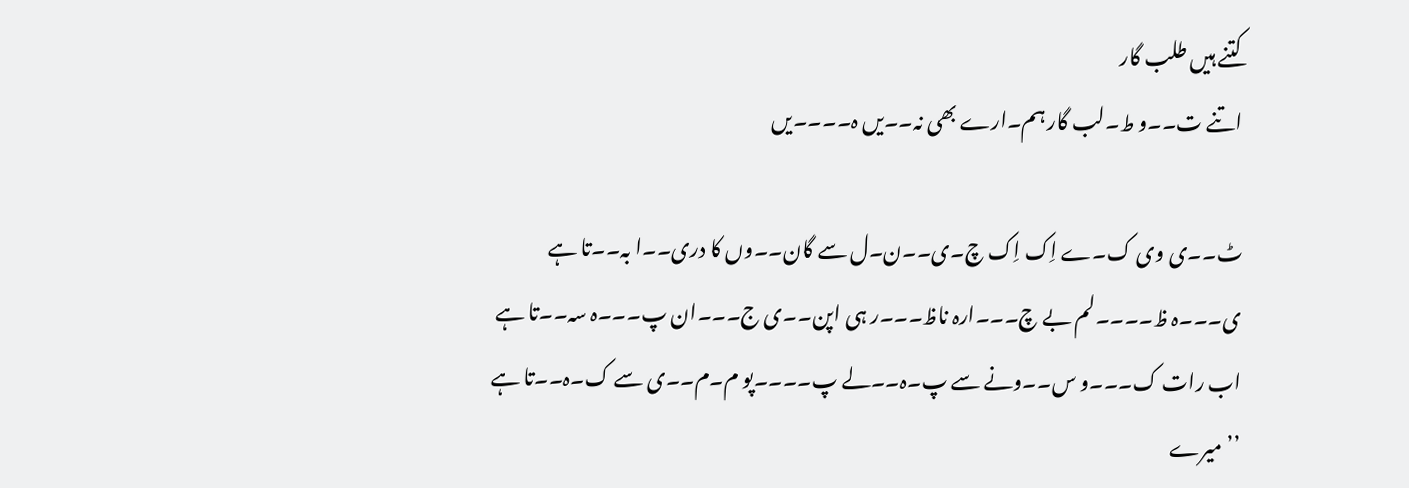کتنے ہیں طلب گار
اتنے ت۔۔و ط۔لب گار ہم۔ارے بھی نہ۔۔یں ہ۔۔۔۔یں

ٹ۔۔ی وی ک۔ے اِک اِک چ۔ی۔۔ن۔ل سے گان۔۔وں کا دری۔۔ا بہ۔۔تا ہے
ی۔۔۔ہ ظ۔۔۔۔لم بے چ۔۔۔ارہ ناظ۔۔۔ر ہی اپن۔۔ی ج۔۔۔ان پ۔۔۔ہ سہ۔۔تا ہے
اب رات ک۔۔۔و س۔۔ونے سے پ۔ہ۔۔لے پ۔۔۔۔پو م۔م۔۔ی سے ک۔ہ۔۔تا ہے
’’میرے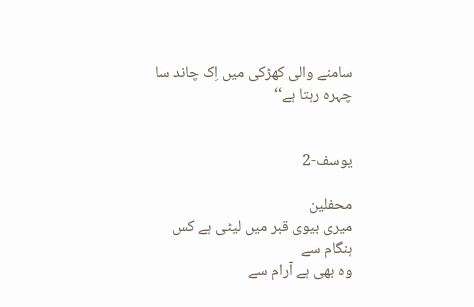سامنے والی کھڑکی میں اِک چاند سا چہرہ رہتا ہے‘‘


یوسف-2

محفلین
میری بیوی قبر میں لیٹی ہے کس ہنگام سے
وہ بھی ہے آرام سے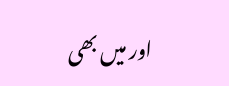اور میں بھی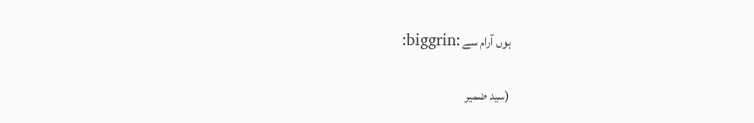ہوں آرام سے :biggrin:

(سید ضمیر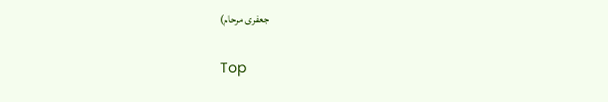جعفری مرحام)

Top